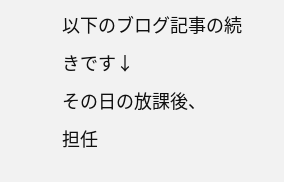以下のブログ記事の続きです↓
その日の放課後、
担任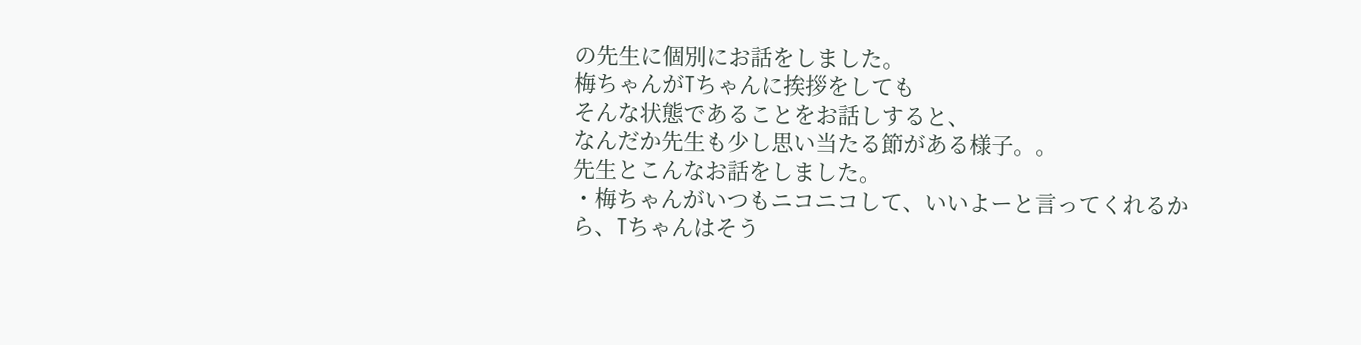の先生に個別にお話をしました。
梅ちゃんがTちゃんに挨拶をしても
そんな状態であることをお話しすると、
なんだか先生も少し思い当たる節がある様子。。
先生とこんなお話をしました。
・梅ちゃんがいつもニコニコして、いいよーと言ってくれるから、Tちゃんはそう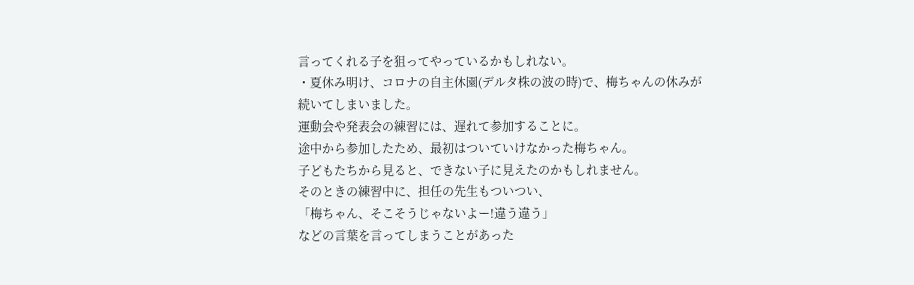言ってくれる子を狙ってやっているかもしれない。
・夏休み明け、コロナの自主休園(デルタ株の波の時)で、梅ちゃんの休みが続いてしまいました。
運動会や発表会の練習には、遅れて参加することに。
途中から参加したため、最初はついていけなかった梅ちゃん。
子どもたちから見ると、できない子に見えたのかもしれません。
そのときの練習中に、担任の先生もついつい、
「梅ちゃん、そこそうじゃないよー!違う違う」
などの言葉を言ってしまうことがあった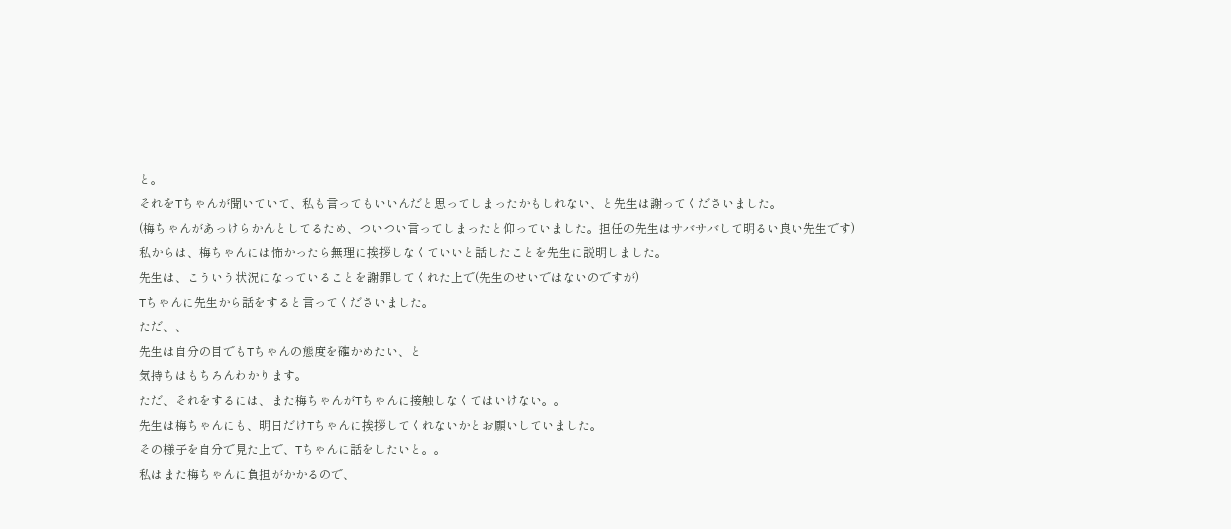と。
それをTちゃんが聞いていて、私も言ってもいいんだと思ってしまったかもしれない、と先生は謝ってくださいました。
(梅ちゃんがあっけらかんとしてるため、ついつい言ってしまったと仰っていました。担任の先生はサバサバして明るい良い先生です)
私からは、梅ちゃんには怖かったら無理に挨拶しなくていいと話したことを先生に説明しました。
先生は、こういう状況になっていることを謝罪してくれた上で(先生のせいではないのですが)
Tちゃんに先生から話をすると言ってくださいました。
ただ、、
先生は自分の目でもTちゃんの態度を確かめたい、と
気持ちはもちろんわかります。
ただ、それをするには、また梅ちゃんがTちゃんに接触しなくてはいけない。。
先生は梅ちゃんにも、明日だけTちゃんに挨拶してくれないかとお願いしていました。
その様子を自分で見た上で、Tちゃんに話をしたいと。。
私はまた梅ちゃんに負担がかかるので、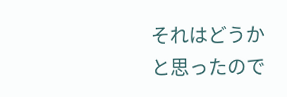それはどうかと思ったので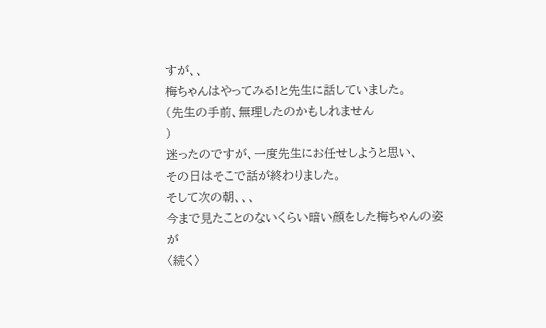すが、、
梅ちゃんはやってみる!と先生に話していました。
(先生の手前、無理したのかもしれません
)
迷ったのですが、一度先生にお任せしようと思い、
その日はそこで話が終わりました。
そして次の朝、、、
今まで見たことのないくらい暗い顔をした梅ちゃんの姿が
〈続く〉